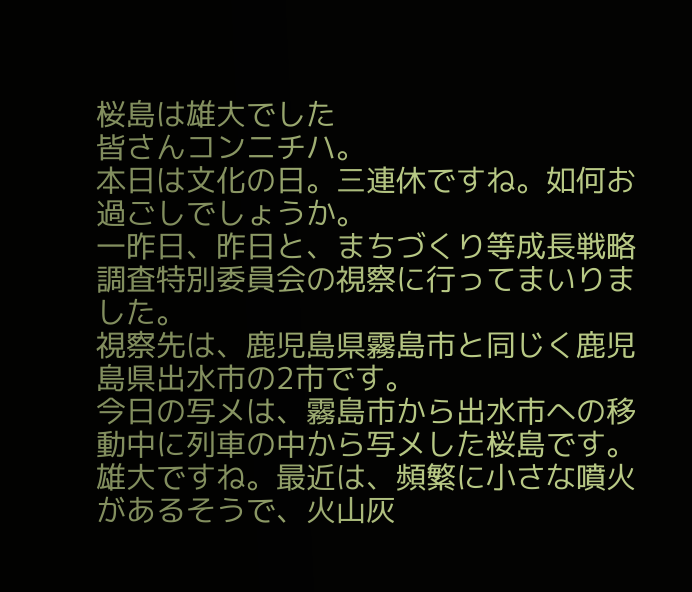桜島は雄大でした
皆さんコンニチハ。
本日は文化の日。三連休ですね。如何お過ごしでしょうか。
一昨日、昨日と、まちづくり等成長戦略調査特別委員会の視察に行ってまいりました。
視察先は、鹿児島県霧島市と同じく鹿児島県出水市の2市です。
今日の写メは、霧島市から出水市への移動中に列車の中から写メした桜島です。
雄大ですね。最近は、頻繁に小さな噴火があるそうで、火山灰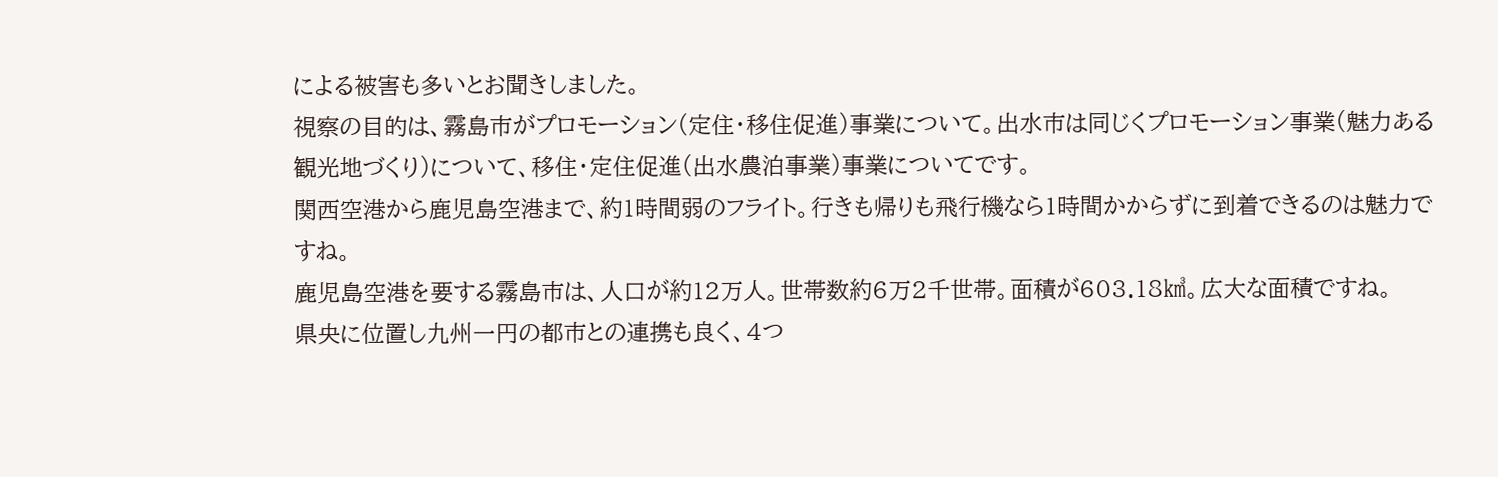による被害も多いとお聞きしました。
視察の目的は、霧島市がプロモーション(定住・移住促進)事業について。出水市は同じくプロモーション事業(魅力ある観光地づくり)について、移住・定住促進(出水農泊事業)事業についてです。
関西空港から鹿児島空港まで、約1時間弱のフライト。行きも帰りも飛行機なら1時間かからずに到着できるのは魅力ですね。
鹿児島空港を要する霧島市は、人口が約12万人。世帯数約6万2千世帯。面積が603.18㎦。広大な面積ですね。
県央に位置し九州一円の都市との連携も良く、4つ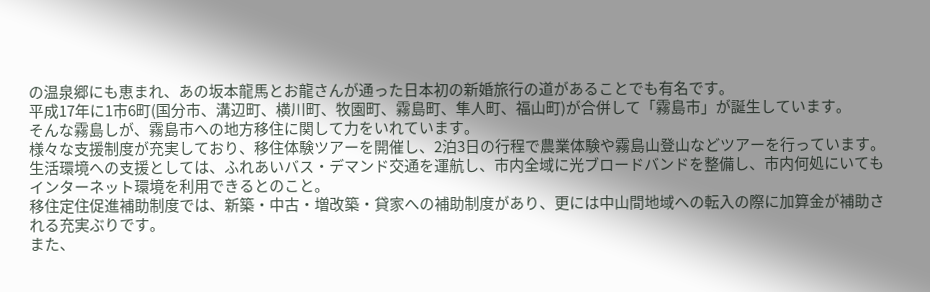の温泉郷にも恵まれ、あの坂本龍馬とお龍さんが通った日本初の新婚旅行の道があることでも有名です。
平成17年に1市6町(国分市、溝辺町、横川町、牧園町、霧島町、隼人町、福山町)が合併して「霧島市」が誕生しています。
そんな霧島しが、霧島市への地方移住に関して力をいれています。
様々な支援制度が充実しており、移住体験ツアーを開催し、2泊3日の行程で農業体験や霧島山登山などツアーを行っています。
生活環境への支援としては、ふれあいバス・デマンド交通を運航し、市内全域に光ブロードバンドを整備し、市内何処にいてもインターネット環境を利用できるとのこと。
移住定住促進補助制度では、新築・中古・増改築・貸家への補助制度があり、更には中山間地域への転入の際に加算金が補助される充実ぶりです。
また、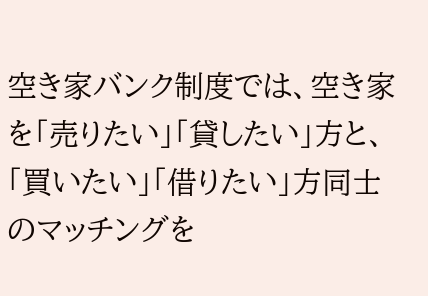空き家バンク制度では、空き家を「売りたい」「貸したい」方と、「買いたい」「借りたい」方同士のマッチングを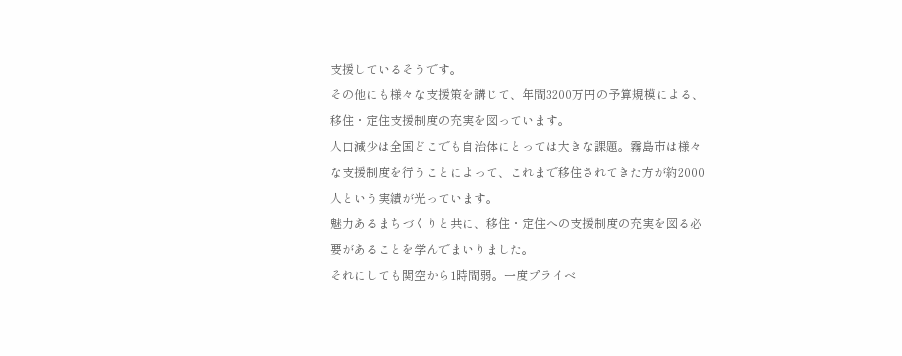支援しているそうです。
その他にも様々な支援策を講じて、年間3200万円の予算規模による、移住・定住支援制度の充実を図っています。
人口減少は全国どこでも自治体にとっては大きな課題。霧島市は様々な支援制度を行うことによって、これまで移住されてきた方が約2000人という実績が光っています。
魅力あるまちづくりと共に、移住・定住への支援制度の充実を図る必要があることを学んでまいりました。
それにしても関空から1時間弱。一度プライベ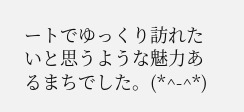ートでゆっくり訪れたいと思うような魅力あるまちでした。(*^-^*)